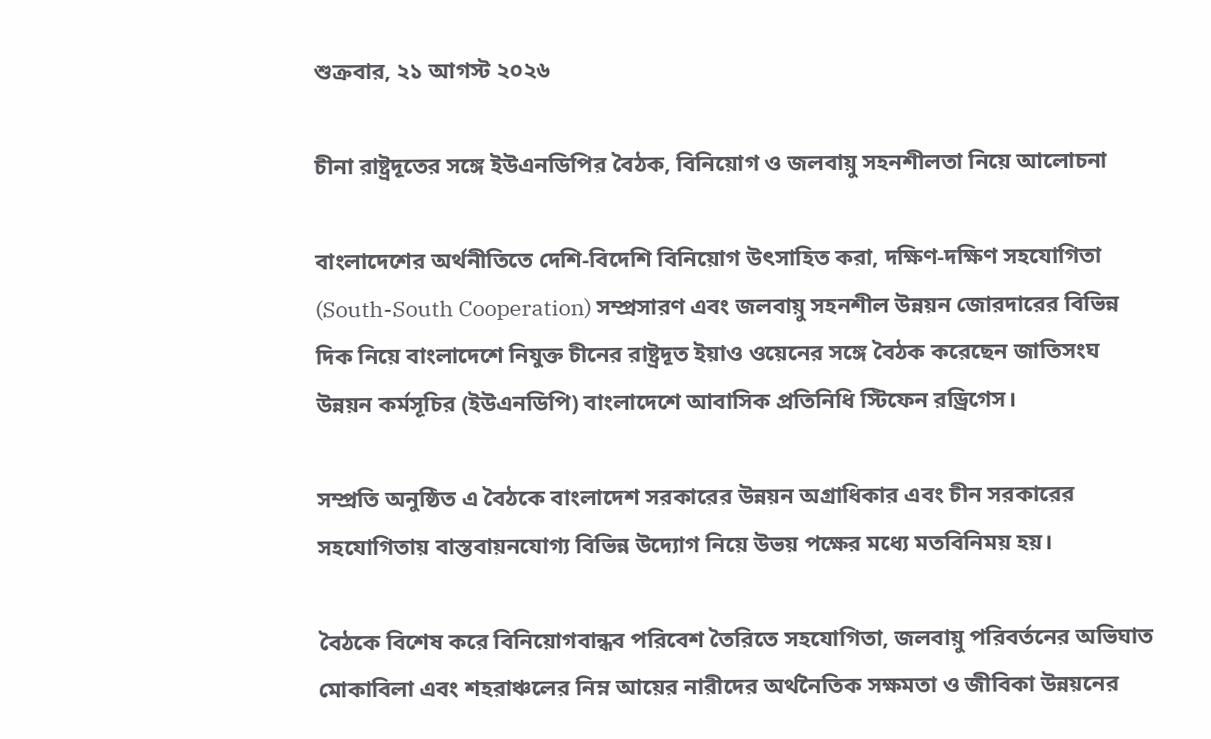শুক্রবার, ২১ আগস্ট ২০২৬

চীনা রাষ্ট্রদূতের সঙ্গে ইউএনডিপির বৈঠক, বিনিয়োগ ও জলবায়ু সহনশীলতা নিয়ে আলোচনা

বাংলাদেশের অর্থনীতিতে দেশি-বিদেশি বিনিয়োগ উৎসাহিত করা, দক্ষিণ-দক্ষিণ সহযোগিতা (South-South Cooperation) সম্প্রসারণ এবং জলবায়ু সহনশীল উন্নয়ন জোরদারের বিভিন্ন দিক নিয়ে বাংলাদেশে নিযুক্ত চীনের রাষ্ট্রদূত ইয়াও ওয়েনের সঙ্গে বৈঠক করেছেন জাতিসংঘ উন্নয়ন কর্মসূচির (ইউএনডিপি) বাংলাদেশে আবাসিক প্রতিনিধি স্টিফেন রড্রিগেস।

সম্প্রতি অনুষ্ঠিত এ বৈঠকে বাংলাদেশ সরকারের উন্নয়ন অগ্রাধিকার এবং চীন সরকারের সহযোগিতায় বাস্তবায়নযোগ্য বিভিন্ন উদ্যোগ নিয়ে উভয় পক্ষের মধ্যে মতবিনিময় হয়।

বৈঠকে বিশেষ করে বিনিয়োগবান্ধব পরিবেশ তৈরিতে সহযোগিতা, জলবায়ু পরিবর্তনের অভিঘাত মোকাবিলা এবং শহরাঞ্চলের নিম্ন আয়ের নারীদের অর্থনৈতিক সক্ষমতা ও জীবিকা উন্নয়নের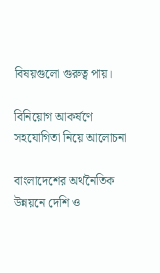বিষয়গুলো গুরুত্ব পায়।

বিনিয়োগ আকর্ষণে সহযোগিতা নিয়ে আলোচনা

বাংলাদেশের অর্থনৈতিক উন্নয়নে দেশি ও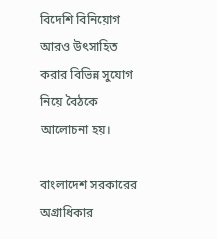বিদেশি বিনিয়োগ আরও উৎসাহিত করার বিভিন্ন সুযোগ নিয়ে বৈঠকে আলোচনা হয়।

বাংলাদেশ সরকারের অগ্রাধিকার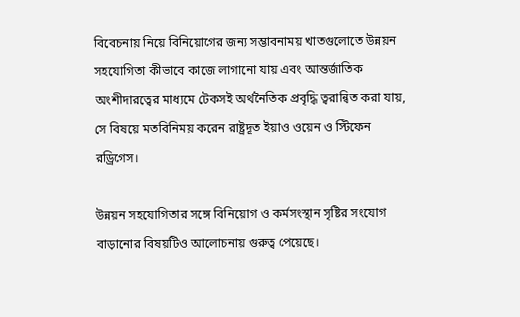বিবেচনায় নিয়ে বিনিয়োগের জন্য সম্ভাবনাময় খাতগুলোতে উন্নয়ন সহযোগিতা কীভাবে কাজে লাগানো যায় এবং আন্তর্জাতিক অংশীদারত্বের মাধ্যমে টেকসই অর্থনৈতিক প্রবৃদ্ধি ত্বরান্বিত করা যায়, সে বিষয়ে মতবিনিময় করেন রাষ্ট্রদূত ইয়াও ওয়েন ও স্টিফেন রড্রিগেস।

উন্নয়ন সহযোগিতার সঙ্গে বিনিয়োগ ও কর্মসংস্থান সৃষ্টির সংযোগ বাড়ানোর বিষয়টিও আলোচনায় গুরুত্ব পেয়েছে।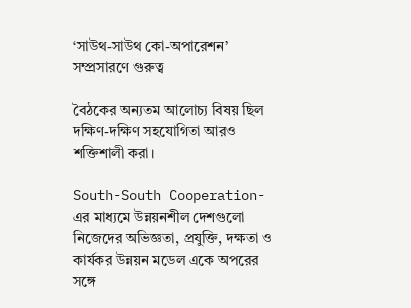‘সাউথ-সাউথ কো-অপারেশন’ সম্প্রসারণে গুরুত্ব

বৈঠকের অন্যতম আলোচ্য বিষয় ছিল দক্ষিণ-দক্ষিণ সহযোগিতা আরও শক্তিশালী করা।

South-South Cooperation-এর মাধ্যমে উন্নয়নশীল দেশগুলো নিজেদের অভিজ্ঞতা, প্রযুক্তি, দক্ষতা ও কার্যকর উন্নয়ন মডেল একে অপরের সঙ্গে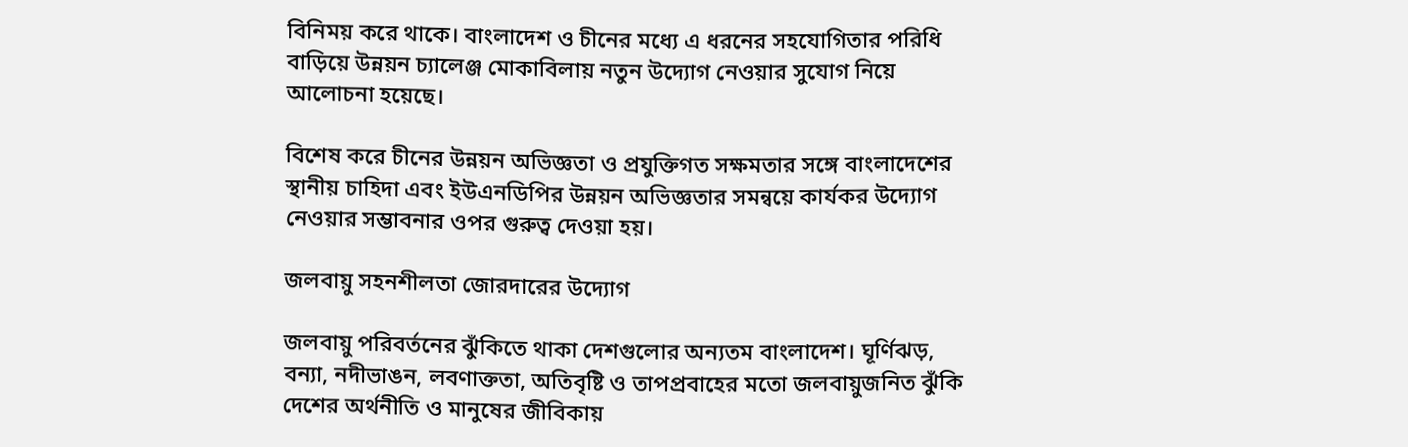বিনিময় করে থাকে। বাংলাদেশ ও চীনের মধ্যে এ ধরনের সহযোগিতার পরিধি বাড়িয়ে উন্নয়ন চ্যালেঞ্জ মোকাবিলায় নতুন উদ্যোগ নেওয়ার সুযোগ নিয়ে আলোচনা হয়েছে।

বিশেষ করে চীনের উন্নয়ন অভিজ্ঞতা ও প্রযুক্তিগত সক্ষমতার সঙ্গে বাংলাদেশের স্থানীয় চাহিদা এবং ইউএনডিপির উন্নয়ন অভিজ্ঞতার সমন্বয়ে কার্যকর উদ্যোগ নেওয়ার সম্ভাবনার ওপর গুরুত্ব দেওয়া হয়।

জলবায়ু সহনশীলতা জোরদারের উদ্যোগ

জলবায়ু পরিবর্তনের ঝুঁকিতে থাকা দেশগুলোর অন্যতম বাংলাদেশ। ঘূর্ণিঝড়, বন্যা, নদীভাঙন, লবণাক্ততা, অতিবৃষ্টি ও তাপপ্রবাহের মতো জলবায়ুজনিত ঝুঁকি দেশের অর্থনীতি ও মানুষের জীবিকায়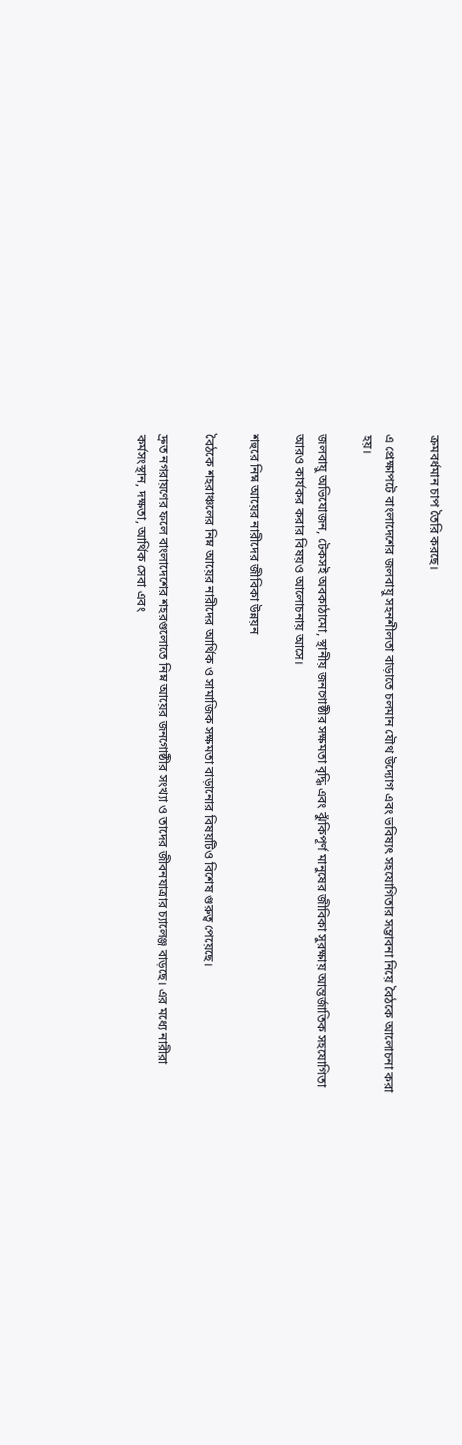ক্রমবর্ধমান চাপ তৈরি করছে।

এ প্রেক্ষাপটে বাংলাদেশের জলবায়ু সহনশীলতা বাড়াতে চলমান যৌথ উদ্যোগ এবং ভবিষ্যৎ সহযোগিতার সম্ভাবনা নিয়ে বৈঠকে আলোচনা করা হয়।

জলবায়ু অভিযোজন, টেকসই অবকাঠামো, স্থানীয় জনগোষ্ঠীর সক্ষমতা বৃদ্ধি এবং ঝুঁকিপূর্ণ মানুষের জীবিকা সুরক্ষায় আন্তর্জাতিক সহযোগিতা আরও কার্যকর করার বিষয়ও আলোচনায় আসে।

শহুরে নিম্ন আয়ের নারীদের জীবিকা উন্নয়ন

বৈঠকে শহরাঞ্চলের নিম্ন আয়ের নারীদের আর্থিক ও সামাজিক সক্ষমতা বাড়ানোর বিষয়টিও বিশেষ গুরুত্ব পেয়েছে।

দ্রুত নগরায়ণের ফলে বাংলাদেশের শহরগুলোতে নিম্ন আয়ের জনগোষ্ঠীর সংখ্যা ও তাদের জীবনযাত্রার চ্যালেঞ্জ বাড়ছে। এর মধ্যে নারীরা কর্মসংস্থান, দক্ষতা, আর্থিক সেবা এবং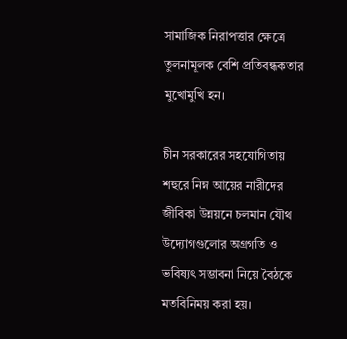সামাজিক নিরাপত্তার ক্ষেত্রে তুলনামূলক বেশি প্রতিবন্ধকতার মুখোমুখি হন।

চীন সরকারের সহযোগিতায় শহুরে নিম্ন আয়ের নারীদের জীবিকা উন্নয়নে চলমান যৌথ উদ্যোগগুলোর অগ্রগতি ও ভবিষ্যৎ সম্ভাবনা নিয়ে বৈঠকে মতবিনিময় করা হয়।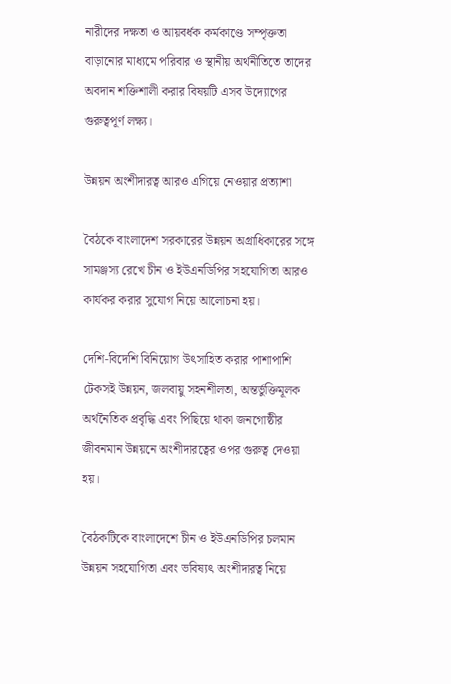নারীদের দক্ষতা ও আয়বর্ধক কর্মকাণ্ডে সম্পৃক্ততা বাড়ানোর মাধ্যমে পরিবার ও স্থানীয় অর্থনীতিতে তাদের অবদান শক্তিশালী করার বিষয়টি এসব উদ্যোগের গুরুত্বপূর্ণ লক্ষ্য।

উন্নয়ন অংশীদারত্ব আরও এগিয়ে নেওয়ার প্রত্যাশা

বৈঠকে বাংলাদেশ সরকারের উন্নয়ন অগ্রাধিকারের সঙ্গে সামঞ্জস্য রেখে চীন ও ইউএনডিপির সহযোগিতা আরও কার্যকর করার সুযোগ নিয়ে আলোচনা হয়।

দেশি-বিদেশি বিনিয়োগ উৎসাহিত করার পাশাপাশি টেকসই উন্নয়ন, জলবায়ু সহনশীলতা, অন্তর্ভুক্তিমূলক অর্থনৈতিক প্রবৃদ্ধি এবং পিছিয়ে থাকা জনগোষ্ঠীর জীবনমান উন্নয়নে অংশীদারত্বের ওপর গুরুত্ব দেওয়া হয়।

বৈঠকটিকে বাংলাদেশে চীন ও ইউএনডিপির চলমান উন্নয়ন সহযোগিতা এবং ভবিষ্যৎ অংশীদারত্ব নিয়ে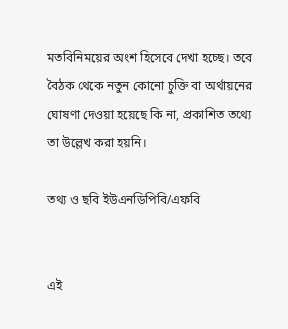মতবিনিময়ের অংশ হিসেবে দেখা হচ্ছে। তবে বৈঠক থেকে নতুন কোনো চুক্তি বা অর্থায়নের ঘোষণা দেওয়া হয়েছে কি না, প্রকাশিত তথ্যে তা উল্লেখ করা হয়নি।

তথ‍্য ও ছবি ইউএনডিপিবি/এফবি


এই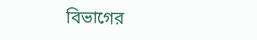বিভাগের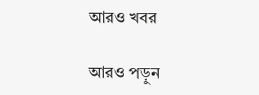আরও খবর

আরও পড়ুন